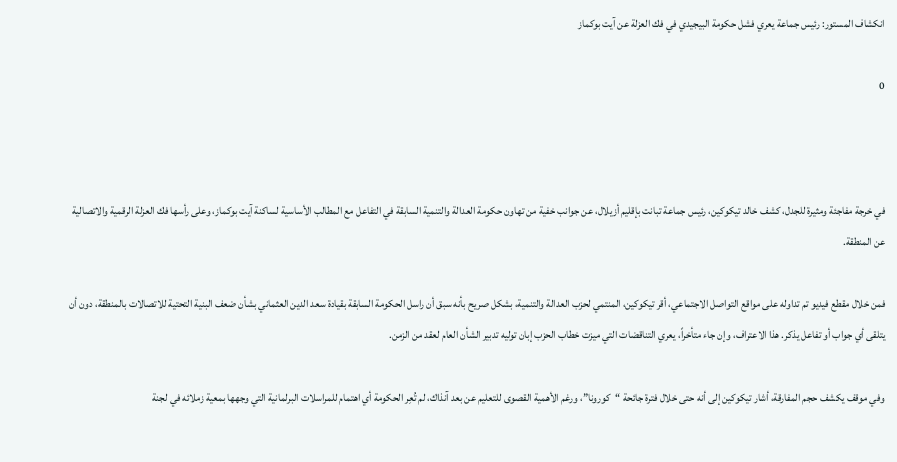انكشاف المستور: رئيس جماعة يعري فشل حكومة البيجيدي في فك العزلة عن آيت بوكماز

0



في خرجة مفاجئة ومثيرة للجدل، كشف خالد تيكوكين، رئيس جماعة تبانت بإقليم أزيلال، عن جوانب خفية من تهاون حكومة العدالة والتنمية السابقة في التفاعل مع المطالب الأساسية لساكنة آيت بوكماز، وعلى رأسها فك العزلة الرقمية والاتصالية عن المنطقة.

فمن خلال مقطع فيديو تم تداوله على مواقع التواصل الاجتماعي، أقر تيكوكين، المنتمي لحزب العدالة والتنمية، بشكل صريح بأنه سبق أن راسل الحكومة السابقة بقيادة سعد الدين العثماني بشأن ضعف البنية التحتية للاتصالات بالمنطقة، دون أن يتلقى أي جواب أو تفاعل يذكر. هذا الاعتراف، وإن جاء متأخراً، يعري التناقضات التي ميزت خطاب الحزب إبان توليه تدبير الشأن العام لعقد من الزمن.

وفي موقف يكشف حجم المفارقة، أشار تيكوكين إلى أنه حتى خلال فترة جائحة “كورونا”، ورغم الأهمية القصوى للتعليم عن بعد آنذاك، لم تُعِر الحكومة أي اهتمام للمراسلات البرلمانية التي وجهها بمعية زملائه في لجنة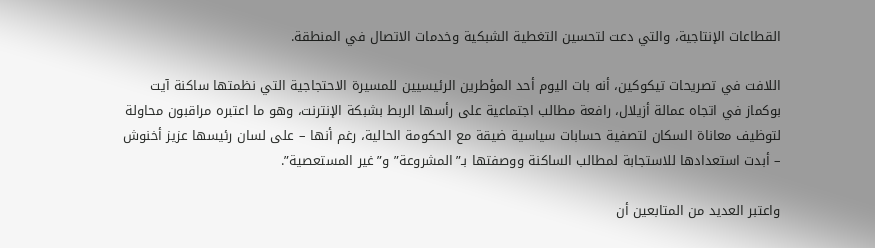القطاعات الإنتاجية، والتي دعت لتحسين التغطية الشبكية وخدمات الاتصال في المنطقة.

اللافت في تصريحات تيكوكين، أنه بات اليوم أحد المؤطرين الرئيسيين للمسيرة الاحتجاجية التي نظمتها ساكنة آيت بوكماز في اتجاه عمالة أزيلال، رافعة مطالب اجتماعية على رأسها الربط بشبكة الإنترنت، وهو ما اعتبره مراقبون محاولة لتوظيف معاناة السكان لتصفية حسابات سياسية ضيقة مع الحكومة الحالية، رغم أنها – على لسان رئيسها عزيز أخنوش – أبدت استعدادها للاستجابة لمطالب الساكنة ووصفتها بـ”المشروعة” و”غير المستعصية”.

واعتبر العديد من المتابعين أن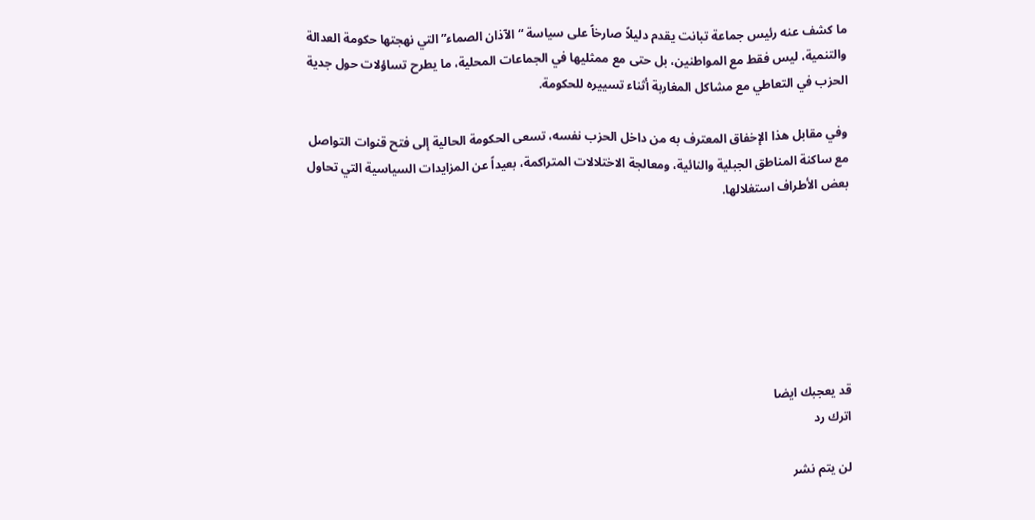ما كشف عنه رئيس جماعة تبانت يقدم دليلاً صارخاً على سياسة “الآذان الصماء” التي نهجتها حكومة العدالة والتنمية، ليس فقط مع المواطنين، بل حتى مع ممثليها في الجماعات المحلية، ما يطرح تساؤلات حول جدية الحزب في التعاطي مع مشاكل المغاربة أثناء تسييره للحكومة.

وفي مقابل هذا الإخفاق المعترف به من داخل الحزب نفسه، تسعى الحكومة الحالية إلى فتح قنوات التواصل مع ساكنة المناطق الجبلية والنائية، ومعالجة الاختلالات المتراكمة، بعيداً عن المزايدات السياسية التي تحاول بعض الأطراف استغلالها.







قد يعجبك ايضا
اترك رد

لن يتم نشر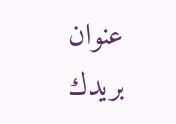عنوان بريدك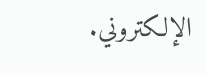الإلكتروني.